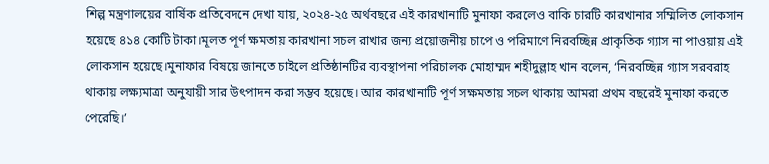শিল্প মন্ত্রণালয়ের বার্ষিক প্রতিবেদনে দেখা যায়, ২০২৪-২৫ অর্থবছরে এই কারখানাটি মুনাফা করলেও বাকি চারটি কারখানার সম্মিলিত লোকসান হয়েছে ৪১৪ কোটি টাকা।মূলত পূর্ণ ক্ষমতায় কারখানা সচল রাখার জন্য প্রয়োজনীয় চাপে ও পরিমাণে নিরবচ্ছিন্ন প্রাকৃতিক গ্যাস না পাওয়ায় এই লোকসান হয়েছে।মুনাফার বিষয়ে জানতে চাইলে প্রতিষ্ঠানটির ব্যবস্থাপনা পরিচালক মোহাম্মদ শহীদুল্লাহ খান বলেন, ‘নিরবচ্ছিন্ন গ্যাস সরবরাহ থাকায় লক্ষ্যমাত্রা অনুযায়ী সার উৎপাদন করা সম্ভব হয়েছে। আর কারখানাটি পূর্ণ সক্ষমতায় সচল থাকায় আমরা প্রথম বছরেই মুনাফা করতে পেরেছি।’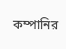কম্পানির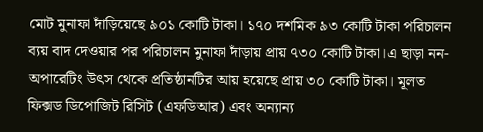মোট মুনাফা দাঁড়িয়েছে ৯০১ কোটি টাকা। ১৭০ দশমিক ৯৩ কোটি টাকা পরিচালন ব্যয় বাদ দেওয়ার পর পরিচালন মুনাফা দাঁড়ায় প্রায় ৭৩০ কোটি টাকা।এ ছাড়া নন-অপারেটিং উৎস থেকে প্রতিষ্ঠানটির আয় হয়েছে প্রায় ৩০ কোটি টাকা। মূলত ফিক্সড ডিপোজিট রিসিট (এফডিআর) এবং অন্যান্য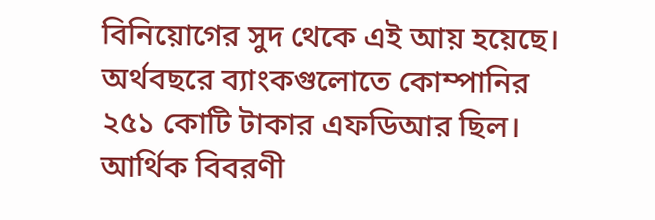বিনিয়োগের সুদ থেকে এই আয় হয়েছে। অর্থবছরে ব্যাংকগুলোতে কোম্পানির ২৫১ কোটি টাকার এফডিআর ছিল।
আর্থিক বিবরণী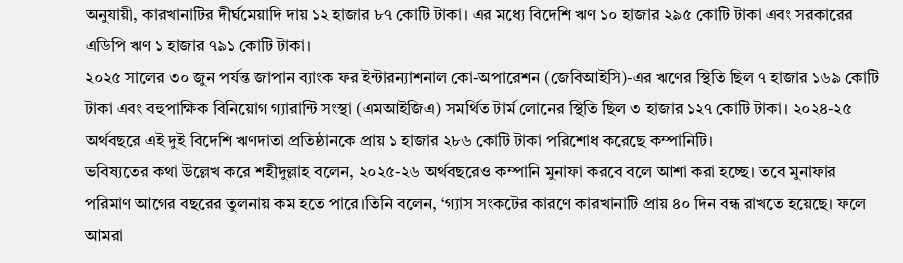অনুযায়ী, কারখানাটির দীর্ঘমেয়াদি দায় ১২ হাজার ৮৭ কোটি টাকা। এর মধ্যে বিদেশি ঋণ ১০ হাজার ২৯৫ কোটি টাকা এবং সরকারের এডিপি ঋণ ১ হাজার ৭৯১ কোটি টাকা।
২০২৫ সালের ৩০ জুন পর্যন্ত জাপান ব্যাংক ফর ইন্টারন্যাশনাল কো-অপারেশন (জেবিআইসি)-এর ঋণের স্থিতি ছিল ৭ হাজার ১৬৯ কোটি টাকা এবং বহুপাক্ষিক বিনিয়োগ গ্যারান্টি সংস্থা (এমআইজিএ) সমর্থিত টার্ম লোনের স্থিতি ছিল ৩ হাজার ১২৭ কোটি টাকা। ২০২৪-২৫ অর্থবছরে এই দুই বিদেশি ঋণদাতা প্রতিষ্ঠানকে প্রায় ১ হাজার ২৮৬ কোটি টাকা পরিশোধ করেছে কম্পানিটি।
ভবিষ্যতের কথা উল্লেখ করে শহীদুল্লাহ বলেন, ২০২৫-২৬ অর্থবছরেও কম্পানি মুনাফা করবে বলে আশা করা হচ্ছে। তবে মুনাফার পরিমাণ আগের বছরের তুলনায় কম হতে পারে।তিনি বলেন, ‘গ্যাস সংকটের কারণে কারখানাটি প্রায় ৪০ দিন বন্ধ রাখতে হয়েছে। ফলে আমরা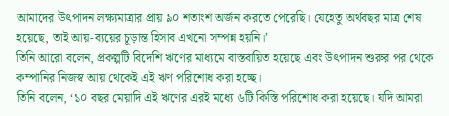আমাদের উৎপাদন লক্ষ্যমাত্রার প্রায় ৯০ শতাংশ অর্জন করতে পেরেছি। যেহেতু অর্থবছর মাত্র শেষ হয়েছে, তাই আয়-ব্যয়ের চূড়ান্ত হিসাব এখনো সম্পন্ন হয়নি।’
তিনি আরো বলেন, প্রকল্পটি বিদেশি ঋণের মাধ্যমে বাস্তবায়িত হয়েছে এবং উৎপাদন শুরুর পর থেকে কম্পানির নিজস্ব আয় থেকেই এই ঋণ পরিশোধ করা হচ্ছে।
তিনি বলেন, ‘১০ বছর মেয়াদি এই ঋণের এরই মধ্যে ৬টি কিস্তি পরিশোধ করা হয়েছে। যদি আমরা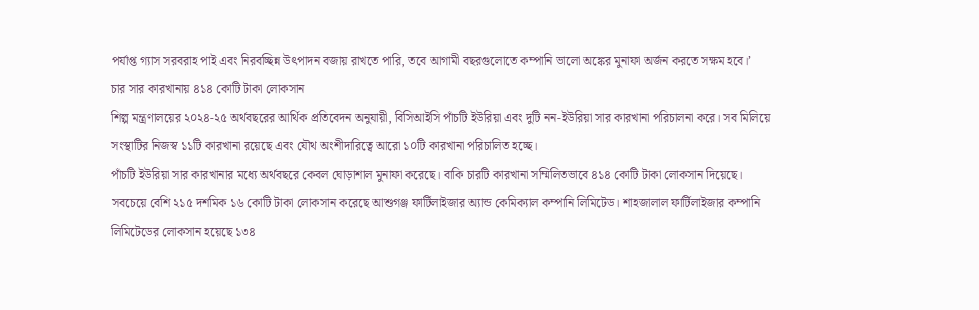পর্যাপ্ত গ্যাস সরবরাহ পাই এবং নিরবচ্ছিন্ন উৎপাদন বজায় রাখতে পারি, তবে আগামী বছরগুলোতে কম্পানি ভালো অঙ্কের মুনাফা অর্জন করতে সক্ষম হবে।’
চার সার কারখানায় ৪১৪ কোটি টাকা লোকসান
শিল্প মন্ত্রণালয়ের ২০২৪-২৫ অর্থবছরের আর্থিক প্রতিবেদন অনুযায়ী, বিসিআইসি পাঁচটি ইউরিয়া এবং দুটি নন-ইউরিয়া সার কারখানা পরিচালনা করে। সব মিলিয়ে সংস্থাটির নিজস্ব ১১টি কারখানা রয়েছে এবং যৌথ অংশীদারিত্বে আরো ১০টি কারখানা পরিচালিত হচ্ছে।
পাঁচটি ইউরিয়া সার কারখানার মধ্যে অর্থবছরে কেবল ঘোড়াশাল মুনাফা করেছে। বাকি চারটি কারখানা সম্মিলিতভাবে ৪১৪ কোটি টাকা লোকসান দিয়েছে।
সবচেয়ে বেশি ২১৫ দশমিক ১৬ কোটি টাকা লোকসান করেছে আশুগঞ্জ ফার্টিলাইজার অ্যান্ড কেমিক্যাল কম্পানি লিমিটেড। শাহজালাল ফার্টিলাইজার কম্পানি লিমিটেডের লোকসান হয়েছে ১৩৪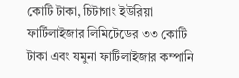কোটি টাকা, চিটাগাং ইউরিয়া ফার্টিলাইজার লিমিটেডের ৩৩ কোটি টাকা এবং যমুনা ফার্টিলাইজার কম্পানি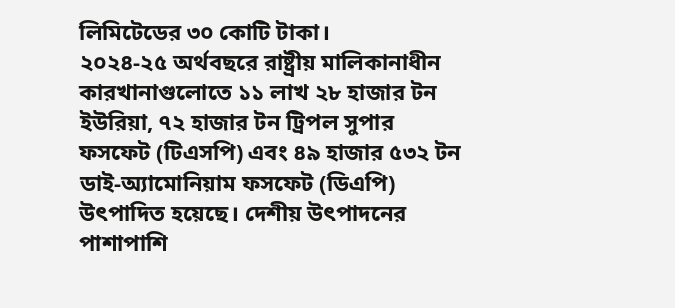লিমিটেডের ৩০ কোটি টাকা।
২০২৪-২৫ অর্থবছরে রাষ্ট্রীয় মালিকানাধীন কারখানাগুলোতে ১১ লাখ ২৮ হাজার টন ইউরিয়া, ৭২ হাজার টন ট্রিপল সুপার ফসফেট (টিএসপি) এবং ৪৯ হাজার ৫৩২ টন ডাই-অ্যামোনিয়াম ফসফেট (ডিএপি) উৎপাদিত হয়েছে। দেশীয় উৎপাদনের পাশাপাশি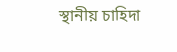স্থানীয় চাহিদা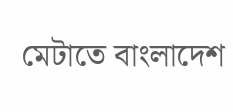মেটাতে বাংলাদেশ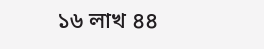১৬ লাখ ৪৪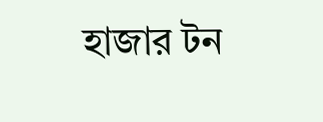হাজার টন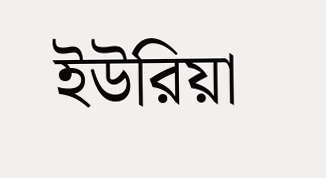ইউরিয়া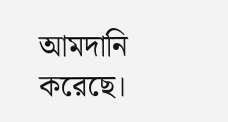আমদানি করেছে।